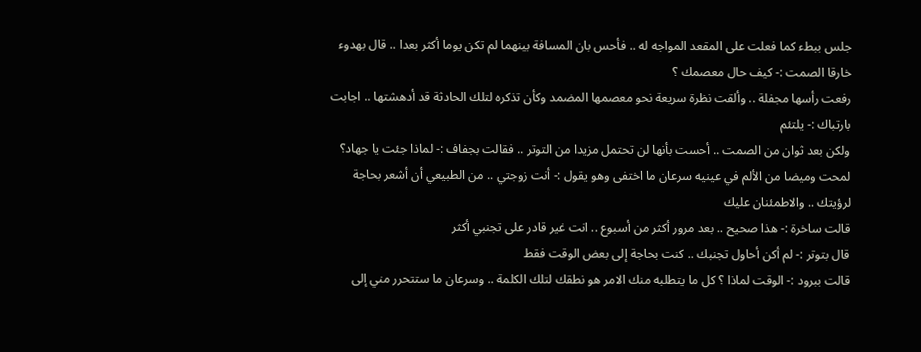جلس ببطء كما فعلت على المقعد المواجه له .. فأحس بان المسافة بينهما لم تكن يوما أكثر بعدا .. قال بهدوء خارقا الصمت :- كيف حال معصمك ؟
رفعت رأسها مجفلة .. وألقت نظرة سريعة نحو معصمها المضمد وكأن تذكره لتلك الحادثة قد أدهشتها .. اجابت بارتباك :- يلتئم
ولكن بعد ثوان من الصمت .. أحست بأنها لن تحتمل مزيدا من التوتر .. فقالت بجفاف :- لماذا جئت يا جهاد؟
لمحت وميضا من الألم في عينيه سرعان ما اختفى وهو يقول :- أنت زوجتي .. من الطبيعي أن أشعر بحاجة لرؤيتك .. والاطمئنان عليك
قالت ساخرة :- هذا صحيح .. بعد مرور أكثر من أسبوع .. انت غير قادر على تجنبي أكثر
قال بتوتر :- لم أكن أحاول تجنبك .. كنت بحاجة إلى بعض الوقت فقط
قالت ببرود :- الوقت لماذا ؟ كل ما يتطلبه منك الامر هو نطقك لتلك الكلمة .. وسرعان ما ستتحرر مني إلى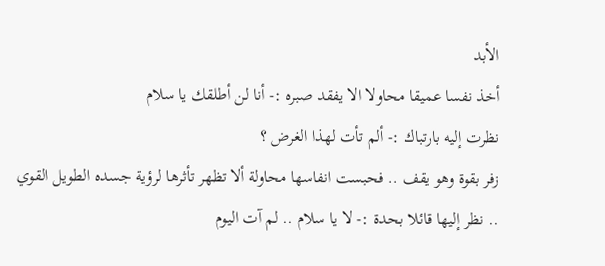الأبد
أخذ نفسا عميقا محاولا الا يفقد صبره :- أنا لن أطلقك يا سلام
نظرت إليه بارتباك :- ألم تأت لهذا الغرض ؟
زفر بقوة وهو يقف .. فحبست انفاسها محاولة ألا تظهر تأثرها لرؤية جسده الطويل القوي .. نظر إليها قائلا بحدة :- لا يا سلام .. لم آت اليوم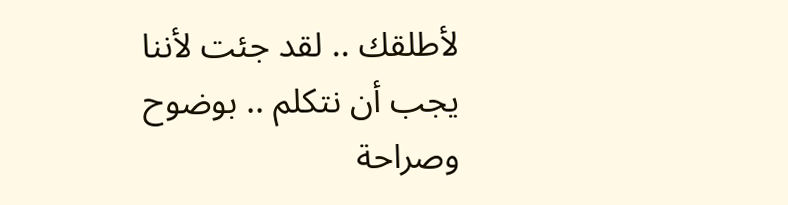لأطلقك .. لقد جئت لأننا يجب أن نتكلم .. بوضوح وصراحة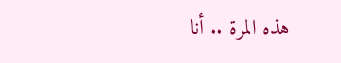هذه المرة .. أنا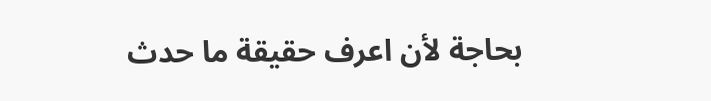بحاجة لأن اعرف حقيقة ما حدث